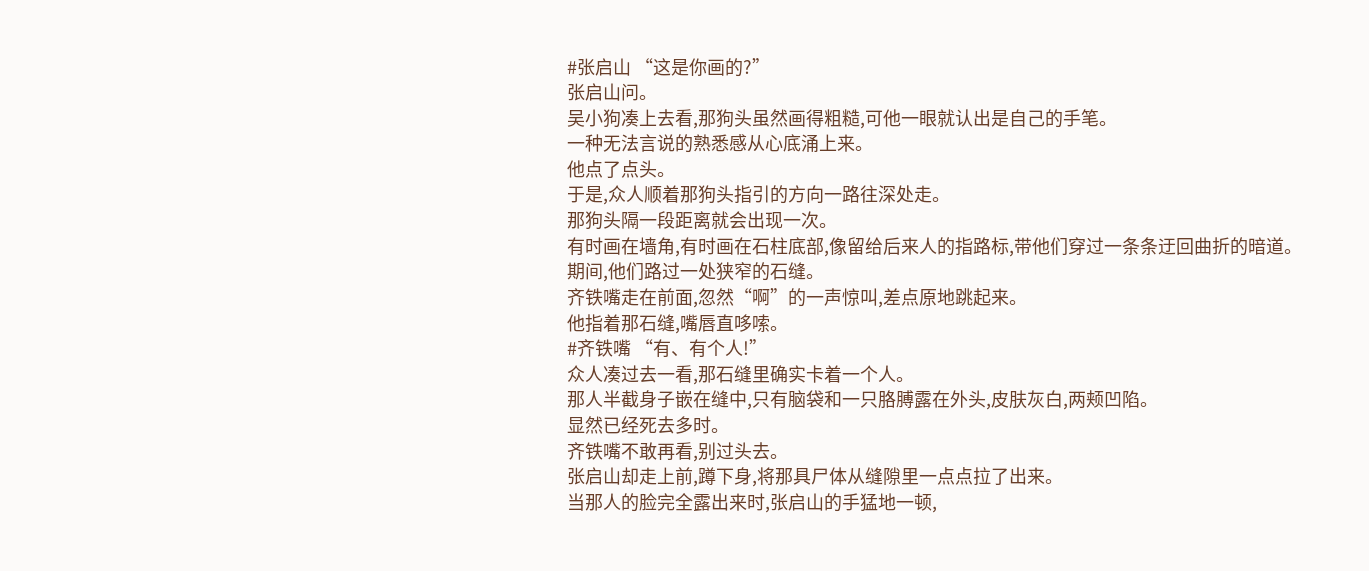#张启山 “这是你画的?”
张启山问。
吴小狗凑上去看,那狗头虽然画得粗糙,可他一眼就认出是自己的手笔。
一种无法言说的熟悉感从心底涌上来。
他点了点头。
于是,众人顺着那狗头指引的方向一路往深处走。
那狗头隔一段距离就会出现一次。
有时画在墙角,有时画在石柱底部,像留给后来人的指路标,带他们穿过一条条迂回曲折的暗道。
期间,他们路过一处狭窄的石缝。
齐铁嘴走在前面,忽然“啊”的一声惊叫,差点原地跳起来。
他指着那石缝,嘴唇直哆嗦。
#齐铁嘴 “有、有个人!”
众人凑过去一看,那石缝里确实卡着一个人。
那人半截身子嵌在缝中,只有脑袋和一只胳膊露在外头,皮肤灰白,两颊凹陷。
显然已经死去多时。
齐铁嘴不敢再看,别过头去。
张启山却走上前,蹲下身,将那具尸体从缝隙里一点点拉了出来。
当那人的脸完全露出来时,张启山的手猛地一顿,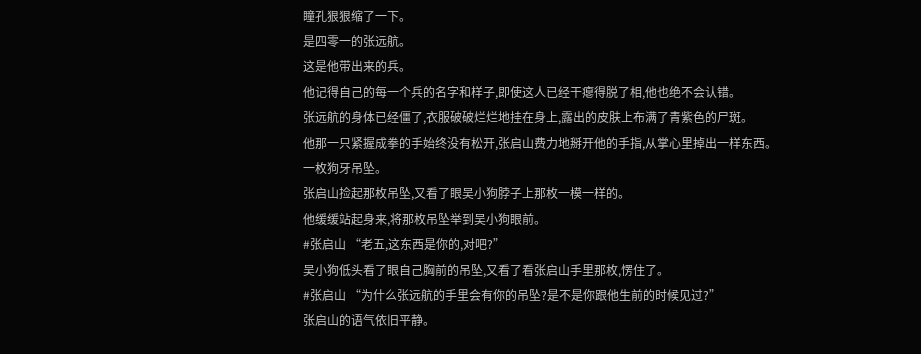瞳孔狠狠缩了一下。
是四零一的张远航。
这是他带出来的兵。
他记得自己的每一个兵的名字和样子,即使这人已经干瘪得脱了相,他也绝不会认错。
张远航的身体已经僵了,衣服破破烂烂地挂在身上,露出的皮肤上布满了青紫色的尸斑。
他那一只紧握成拳的手始终没有松开,张启山费力地掰开他的手指,从掌心里掉出一样东西。
一枚狗牙吊坠。
张启山捡起那枚吊坠,又看了眼吴小狗脖子上那枚一模一样的。
他缓缓站起身来,将那枚吊坠举到吴小狗眼前。
#张启山 “老五,这东西是你的,对吧?”
吴小狗低头看了眼自己胸前的吊坠,又看了看张启山手里那枚,愣住了。
#张启山 “为什么张远航的手里会有你的吊坠?是不是你跟他生前的时候见过?”
张启山的语气依旧平静。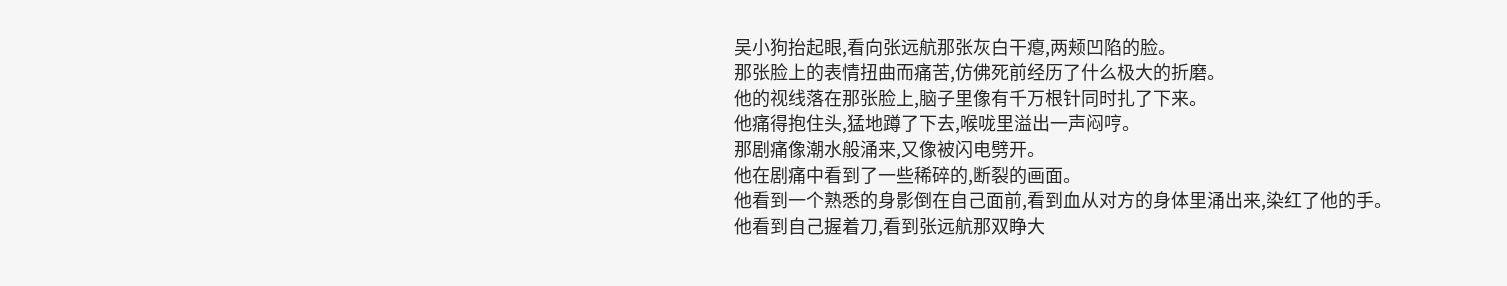吴小狗抬起眼,看向张远航那张灰白干瘪,两颊凹陷的脸。
那张脸上的表情扭曲而痛苦,仿佛死前经历了什么极大的折磨。
他的视线落在那张脸上,脑子里像有千万根针同时扎了下来。
他痛得抱住头,猛地蹲了下去,喉咙里溢出一声闷哼。
那剧痛像潮水般涌来,又像被闪电劈开。
他在剧痛中看到了一些稀碎的,断裂的画面。
他看到一个熟悉的身影倒在自己面前,看到血从对方的身体里涌出来,染红了他的手。
他看到自己握着刀,看到张远航那双睁大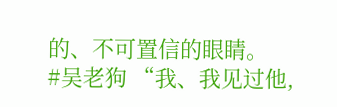的、不可置信的眼睛。
#吴老狗 “我、我见过他,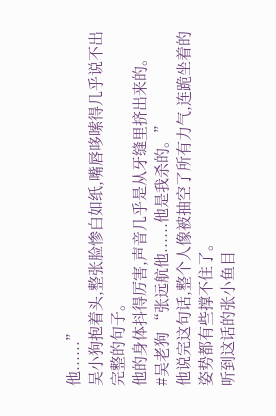他......”
吴小狗抱着头,整张脸惨白如纸,嘴唇哆嗦得几乎说不出完整的句子。
他的身体抖得厉害,声音几乎是从牙缝里挤出来的。
#吴老狗 “张远航他......他是我杀的。”
他说完这句话,整个人像被抽空了所有力气,连跪坐着的姿势都有些撑不住了。
听到这话的张小鱼目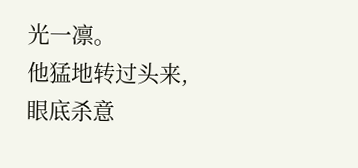光一凛。
他猛地转过头来,眼底杀意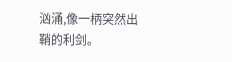汹涌,像一柄突然出鞘的利剑。